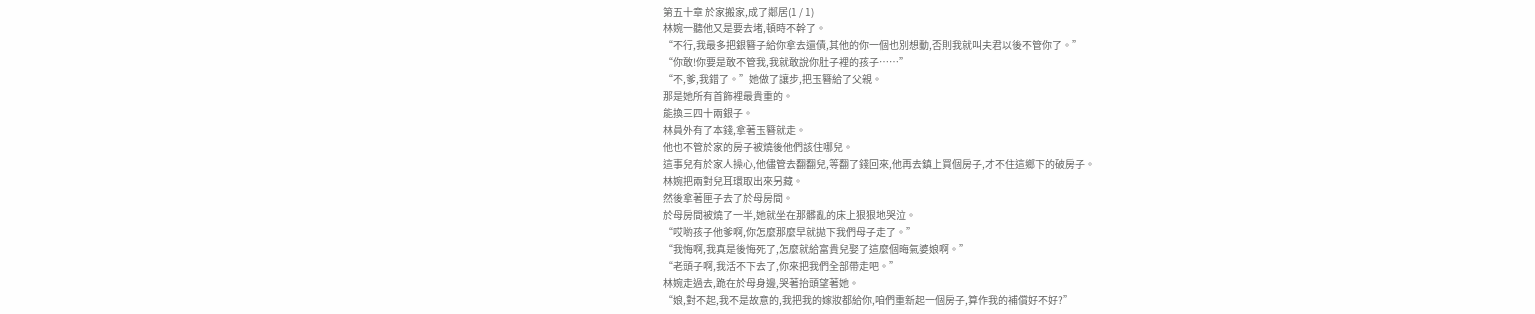第五十章 於家搬家,成了鄰居(1 / 1)
林婉一聽他又是要去堵,頓時不幹了。
“不行,我最多把銀簪子給你拿去還債,其他的你一個也別想動,否則我就叫夫君以後不管你了。”
“你敢!你要是敢不管我,我就敢說你肚子裡的孩子……”
“不,爹,我錯了。”她做了讓步,把玉簪給了父親。
那是她所有首飾裡最貴重的。
能換三四十兩銀子。
林員外有了本錢,拿著玉簪就走。
他也不管於家的房子被燒後他們該住哪兒。
這事兒有於家人操心,他儘管去翻翻兒,等翻了錢回來,他再去鎮上買個房子,才不住這鄉下的破房子。
林婉把兩對兒耳環取出來另藏。
然後拿著匣子去了於母房間。
於母房間被燒了一半,她就坐在那髒亂的床上狠狠地哭泣。
“哎喲孩子他爹啊,你怎麼那麼早就拋下我們母子走了。”
“我悔啊,我真是後悔死了,怎麼就給富貴兒娶了這麼個晦氣婆娘啊。”
“老頭子啊,我活不下去了,你來把我們全部帶走吧。”
林婉走過去,跪在於母身邊,哭著抬頭望著她。
“娘,對不起,我不是故意的,我把我的嫁妝都給你,咱們重新起一個房子,算作我的補償好不好?”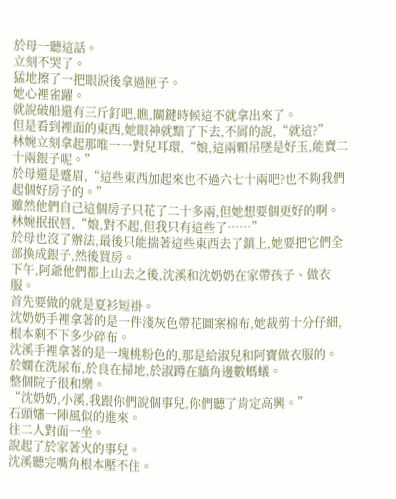於母一聽這話。
立刻不哭了。
猛地擦了一把眼淚後拿過匣子。
她心裡雀躍。
就說破船還有三斤釘吧,瞧,關鍵時候這不就拿出來了。
但是看到裡面的東西,她眼神就黯了下去,不屑的說,“就這?”
林婉立刻拿起那唯一一對兒耳環,“娘,這兩顆吊墜是好玉,能賣二十兩銀子呢。”
於母還是蹙眉,“這些東西加起來也不過六七十兩吧?也不夠我們起個好房子的。”
雖然他們自己這個房子只花了二十多兩,但她想要個更好的啊。
林婉抿抿唇,“娘,對不起,但我只有這些了……”
於母也沒了辦法,最後只能揣著這些東西去了鎮上,她要把它們全部換成銀子,然後買房。
下午,阿爺他們都上山去之後,沈溪和沈奶奶在家帶孩子、做衣服。
首先要做的就是夏衫短褂。
沈奶奶手裡拿著的是一件淺灰色帶花圖案棉布,她裁剪十分仔細,根本剩不下多少碎布。
沈溪手裡拿著的是一塊桃粉色的,那是給淑兒和阿寶做衣服的。
於嫻在洗尿布,於良在掃地,於淑蹲在牆角邊數螞蟻。
整個院子很和樂。
“沈奶奶,小溪,我跟你們說個事兒,你們聽了肯定高興。”
石頭嬸一陣風似的進來。
往二人對面一坐。
說起了於家著火的事兒。
沈溪聽完嘴角根本壓不住。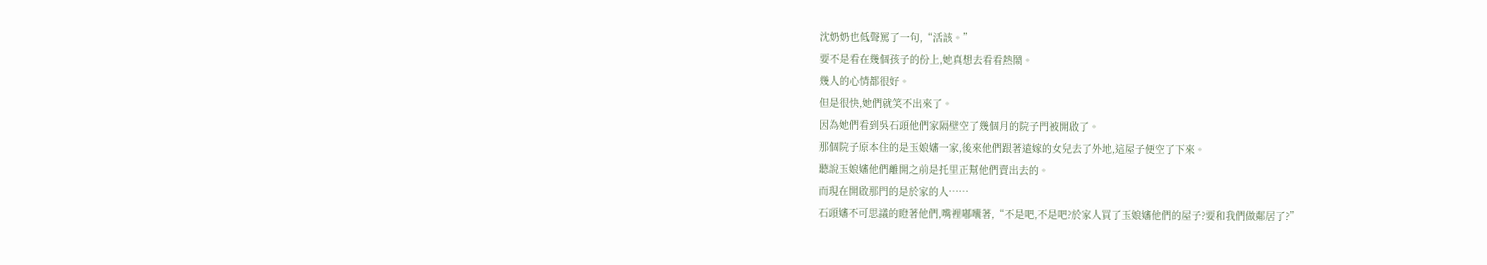沈奶奶也低聲罵了一句,“活該。”
要不是看在幾個孩子的份上,她真想去看看熱鬧。
幾人的心情都很好。
但是很快,她們就笑不出來了。
因為她們看到吳石頭他們家隔壁空了幾個月的院子門被開啟了。
那個院子原本住的是玉娘嬸一家,後來他們跟著遠嫁的女兒去了外地,這屋子便空了下來。
聽說玉娘嬸他們離開之前是托里正幫他們賣出去的。
而現在開啟那門的是於家的人……
石頭嬸不可思議的瞪著他們,嘴裡嘟囔著,“不是吧,不是吧?於家人買了玉娘嬸他們的屋子?要和我們做鄰居了?”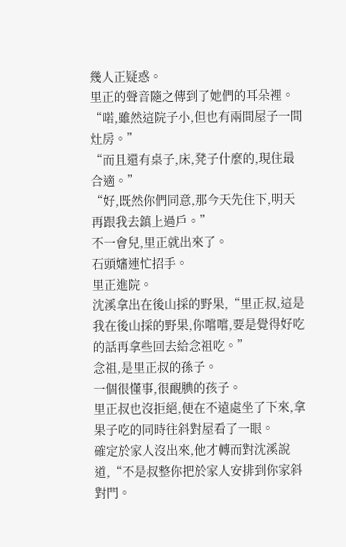幾人正疑惑。
里正的聲音隨之傳到了她們的耳朵裡。
“喏,雖然這院子小,但也有兩間屋子一間灶房。”
“而且還有桌子,床,凳子什麼的,現住最合適。”
“好,既然你們同意,那今天先住下,明天再跟我去鎮上過戶。”
不一會兒,里正就出來了。
石頭嬸連忙招手。
里正進院。
沈溪拿出在後山採的野果,“里正叔,這是我在後山採的野果,你嚐嚐,要是覺得好吃的話再拿些回去給念祖吃。”
念祖,是里正叔的孫子。
一個很懂事,很靦腆的孩子。
里正叔也沒拒絕,便在不遠處坐了下來,拿果子吃的同時往斜對屋看了一眼。
確定於家人沒出來,他才轉而對沈溪說道,“不是叔整你把於家人安排到你家斜對門。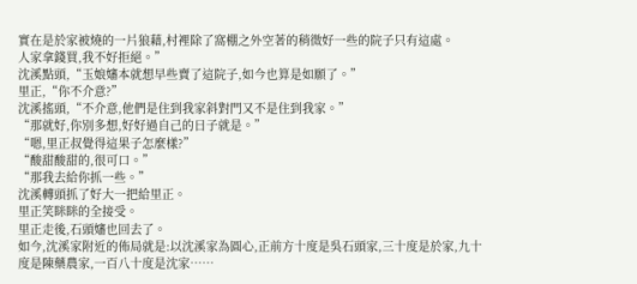實在是於家被燒的一片狼藉,村裡除了窩棚之外空著的稍微好一些的院子只有這處。
人家拿錢買,我不好拒絕。”
沈溪點頭,“玉娘嬸本就想早些賣了這院子,如今也算是如願了。”
里正,“你不介意?”
沈溪搖頭,“不介意,他們是住到我家斜對門又不是住到我家。”
“那就好,你別多想,好好過自己的日子就是。”
“嗯,里正叔覺得這果子怎麼樣?”
“酸甜酸甜的,很可口。”
“那我去給你抓一些。”
沈溪轉頭抓了好大一把給里正。
里正笑眯眯的全接受。
里正走後,石頭嬸也回去了。
如今,沈溪家附近的佈局就是:以沈溪家為圓心,正前方十度是吳石頭家,三十度是於家,九十度是陳藥農家,一百八十度是沈家……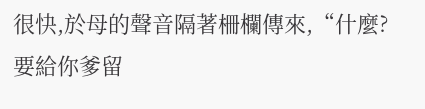很快,於母的聲音隔著柵欄傳來,“什麼?要給你爹留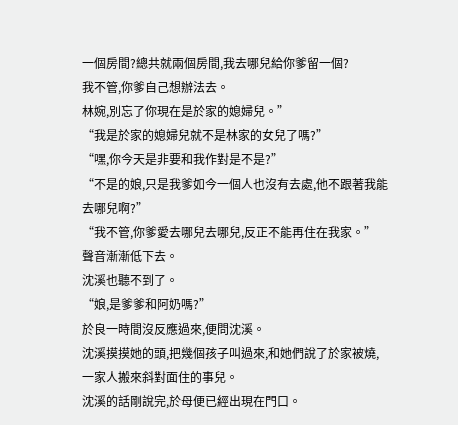一個房間?總共就兩個房間,我去哪兒給你爹留一個?
我不管,你爹自己想辦法去。
林婉,別忘了你現在是於家的媳婦兒。”
“我是於家的媳婦兒就不是林家的女兒了嗎?”
“嘿,你今天是非要和我作對是不是?”
“不是的娘,只是我爹如今一個人也沒有去處,他不跟著我能去哪兒啊?”
“我不管,你爹愛去哪兒去哪兒,反正不能再住在我家。”
聲音漸漸低下去。
沈溪也聽不到了。
“娘,是爹爹和阿奶嗎?”
於良一時間沒反應過來,便問沈溪。
沈溪摸摸她的頭,把幾個孩子叫過來,和她們說了於家被燒,一家人搬來斜對面住的事兒。
沈溪的話剛說完,於母便已經出現在門口。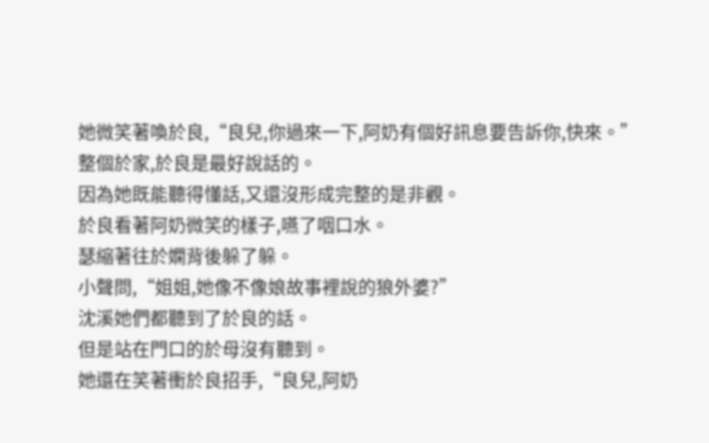她微笑著喚於良,“良兒,你過來一下,阿奶有個好訊息要告訴你,快來。”
整個於家,於良是最好說話的。
因為她既能聽得懂話,又還沒形成完整的是非觀。
於良看著阿奶微笑的樣子,嚥了咽口水。
瑟縮著往於嫻背後躲了躲。
小聲問,“姐姐,她像不像娘故事裡說的狼外婆?”
沈溪她們都聽到了於良的話。
但是站在門口的於母沒有聽到。
她還在笑著衝於良招手,“良兒,阿奶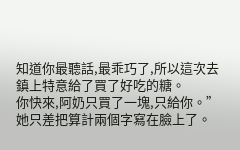知道你最聽話,最乖巧了,所以這次去鎮上特意給了買了好吃的糖。
你快來,阿奶只買了一塊,只給你。”
她只差把算計兩個字寫在臉上了。